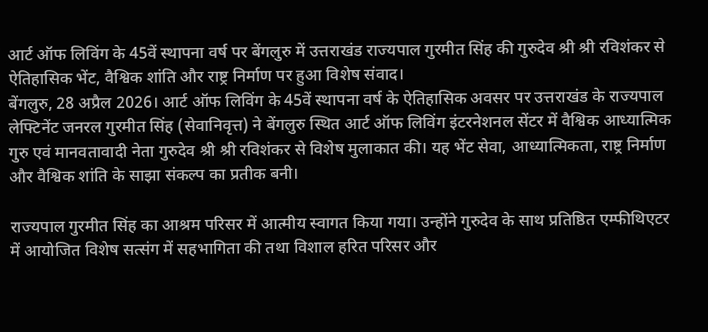आर्ट ऑफ लिविंग के 45वें स्थापना वर्ष पर बेंगलुरु में उत्तराखंड राज्यपाल गुरमीत सिंह की गुरुदेव श्री श्री रविशंकर से ऐतिहासिक भेंट, वैश्विक शांति और राष्ट्र निर्माण पर हुआ विशेष संवाद।
बेंगलुरु, 28 अप्रैल 2026। आर्ट ऑफ लिविंग के 45वें स्थापना वर्ष के ऐतिहासिक अवसर पर उत्तराखंड के राज्यपाल लेफ्टिनेंट जनरल गुरमीत सिंह (सेवानिवृत्त) ने बेंगलुरु स्थित आर्ट ऑफ लिविंग इंटरनेशनल सेंटर में वैश्विक आध्यात्मिक गुरु एवं मानवतावादी नेता गुरुदेव श्री श्री रविशंकर से विशेष मुलाकात की। यह भेंट सेवा, आध्यात्मिकता, राष्ट्र निर्माण और वैश्विक शांति के साझा संकल्प का प्रतीक बनी।

राज्यपाल गुरमीत सिंह का आश्रम परिसर में आत्मीय स्वागत किया गया। उन्होंने गुरुदेव के साथ प्रतिष्ठित एम्फीथिएटर में आयोजित विशेष सत्संग में सहभागिता की तथा विशाल हरित परिसर और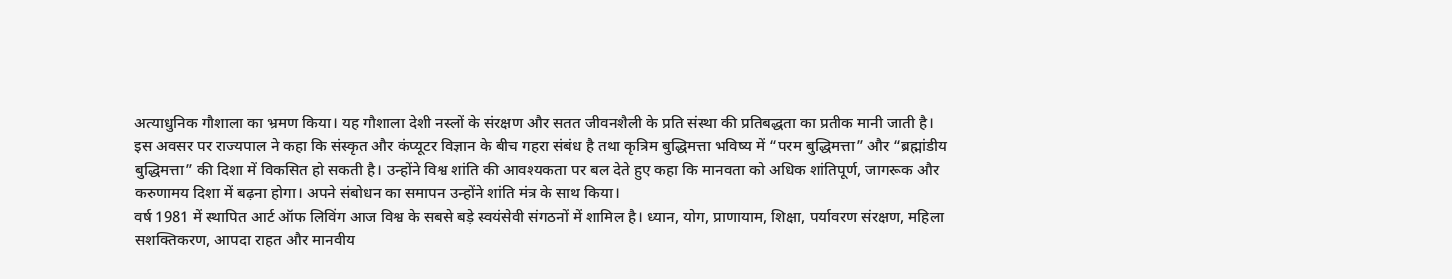अत्याधुनिक गौशाला का भ्रमण किया। यह गौशाला देशी नस्लों के संरक्षण और सतत जीवनशैली के प्रति संस्था की प्रतिबद्धता का प्रतीक मानी जाती है।
इस अवसर पर राज्यपाल ने कहा कि संस्कृत और कंप्यूटर विज्ञान के बीच गहरा संबंध है तथा कृत्रिम बुद्धिमत्ता भविष्य में “परम बुद्धिमत्ता” और “ब्रह्मांडीय बुद्धिमत्ता” की दिशा में विकसित हो सकती है। उन्होंने विश्व शांति की आवश्यकता पर बल देते हुए कहा कि मानवता को अधिक शांतिपूर्ण, जागरूक और करुणामय दिशा में बढ़ना होगा। अपने संबोधन का समापन उन्होंने शांति मंत्र के साथ किया।
वर्ष 1981 में स्थापित आर्ट ऑफ लिविंग आज विश्व के सबसे बड़े स्वयंसेवी संगठनों में शामिल है। ध्यान, योग, प्राणायाम, शिक्षा, पर्यावरण संरक्षण, महिला सशक्तिकरण, आपदा राहत और मानवीय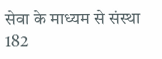सेवा के माध्यम से संस्था 182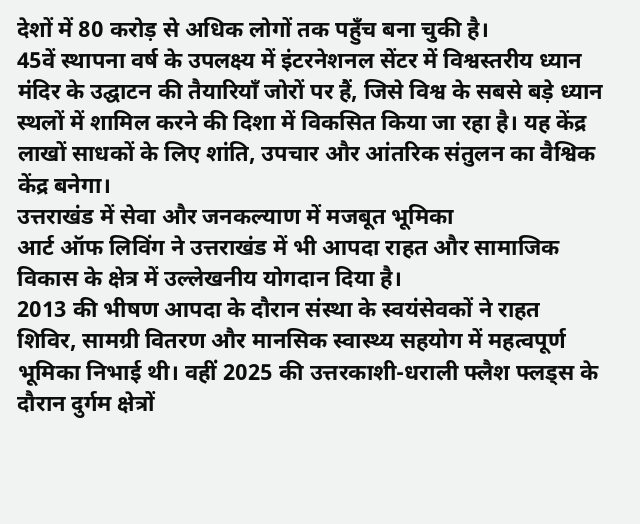देशों में 80 करोड़ से अधिक लोगों तक पहुँच बना चुकी है।
45वें स्थापना वर्ष के उपलक्ष्य में इंटरनेशनल सेंटर में विश्वस्तरीय ध्यान मंदिर के उद्घाटन की तैयारियाँ जोरों पर हैं, जिसे विश्व के सबसे बड़े ध्यान स्थलों में शामिल करने की दिशा में विकसित किया जा रहा है। यह केंद्र लाखों साधकों के लिए शांति, उपचार और आंतरिक संतुलन का वैश्विक केंद्र बनेगा।
उत्तराखंड में सेवा और जनकल्याण में मजबूत भूमिका
आर्ट ऑफ लिविंग ने उत्तराखंड में भी आपदा राहत और सामाजिक विकास के क्षेत्र में उल्लेखनीय योगदान दिया है।
2013 की भीषण आपदा के दौरान संस्था के स्वयंसेवकों ने राहत शिविर, सामग्री वितरण और मानसिक स्वास्थ्य सहयोग में महत्वपूर्ण भूमिका निभाई थी। वहीं 2025 की उत्तरकाशी-धराली फ्लैश फ्लड्स के दौरान दुर्गम क्षेत्रों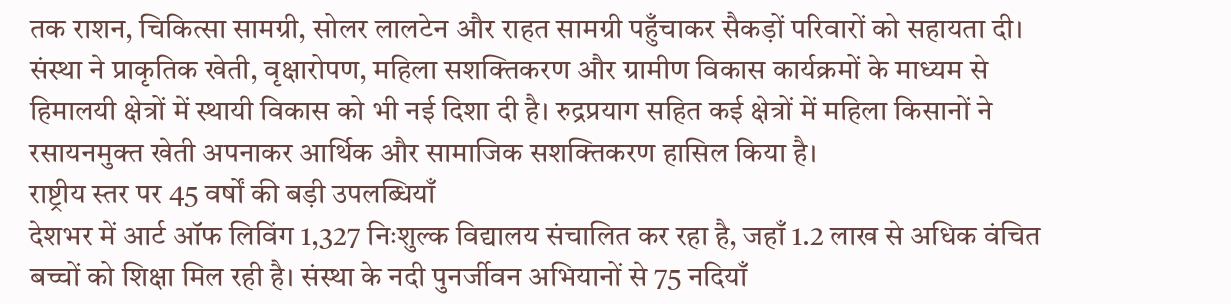तक राशन, चिकित्सा सामग्री, सोलर लालटेन और राहत सामग्री पहुँचाकर सैकड़ों परिवारों को सहायता दी।
संस्था ने प्राकृतिक खेती, वृक्षारोपण, महिला सशक्तिकरण और ग्रामीण विकास कार्यक्रमों के माध्यम से हिमालयी क्षेत्रों में स्थायी विकास को भी नई दिशा दी है। रुद्रप्रयाग सहित कई क्षेत्रों में महिला किसानों ने रसायनमुक्त खेती अपनाकर आर्थिक और सामाजिक सशक्तिकरण हासिल किया है।
राष्ट्रीय स्तर पर 45 वर्षों की बड़ी उपलब्धियाँ
देशभर में आर्ट ऑफ लिविंग 1,327 निःशुल्क विद्यालय संचालित कर रहा है, जहाँ 1.2 लाख से अधिक वंचित बच्चों को शिक्षा मिल रही है। संस्था के नदी पुनर्जीवन अभियानों से 75 नदियाँ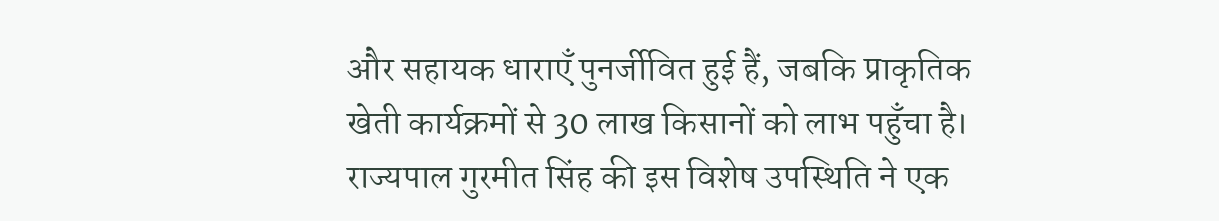और सहायक धाराएँ पुनर्जीवित हुई हैं, जबकि प्राकृतिक खेती कार्यक्रमों से 30 लाख किसानों को लाभ पहुँचा है।
राज्यपाल गुरमीत सिंह की इस विशेष उपस्थिति ने एक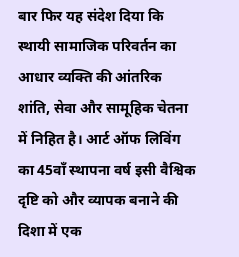बार फिर यह संदेश दिया कि स्थायी सामाजिक परिवर्तन का आधार व्यक्ति की आंतरिक शांति, सेवा और सामूहिक चेतना में निहित है। आर्ट ऑफ लिविंग का 45वाँ स्थापना वर्ष इसी वैश्विक दृष्टि को और व्यापक बनाने की दिशा में एक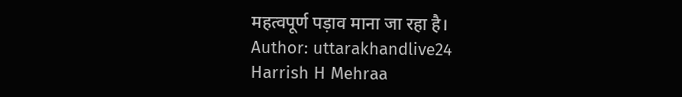महत्वपूर्ण पड़ाव माना जा रहा है।
Author: uttarakhandlive24
Harrish H Mehraa